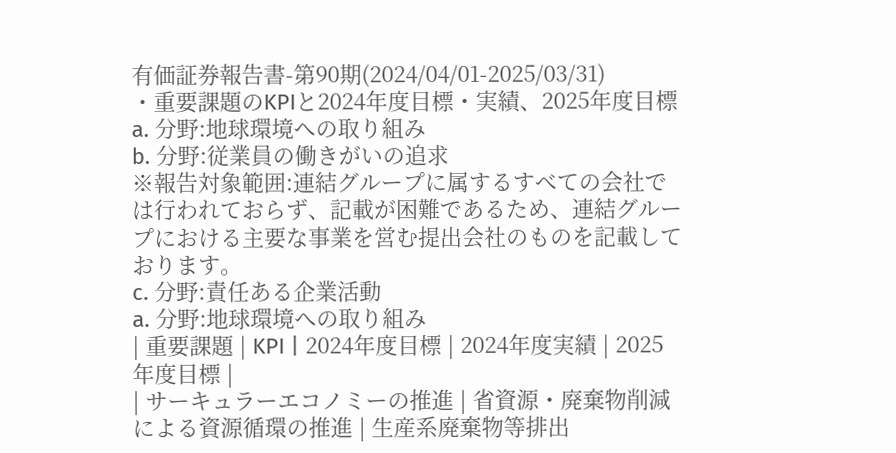有価証券報告書-第90期(2024/04/01-2025/03/31)
・重要課題のKPIと2024年度目標・実績、2025年度目標
a. 分野:地球環境への取り組み
b. 分野:従業員の働きがいの追求
※報告対象範囲:連結グループに属するすべての会社では行われておらず、記載が困難であるため、連結グループにおける主要な事業を営む提出会社のものを記載しております。
c. 分野:責任ある企業活動
a. 分野:地球環境への取り組み
| 重要課題 | KPI | 2024年度目標 | 2024年度実績 | 2025年度目標 |
| サーキュラーエコノミーの推進 | 省資源・廃棄物削減による資源循環の推進 | 生産系廃棄物等排出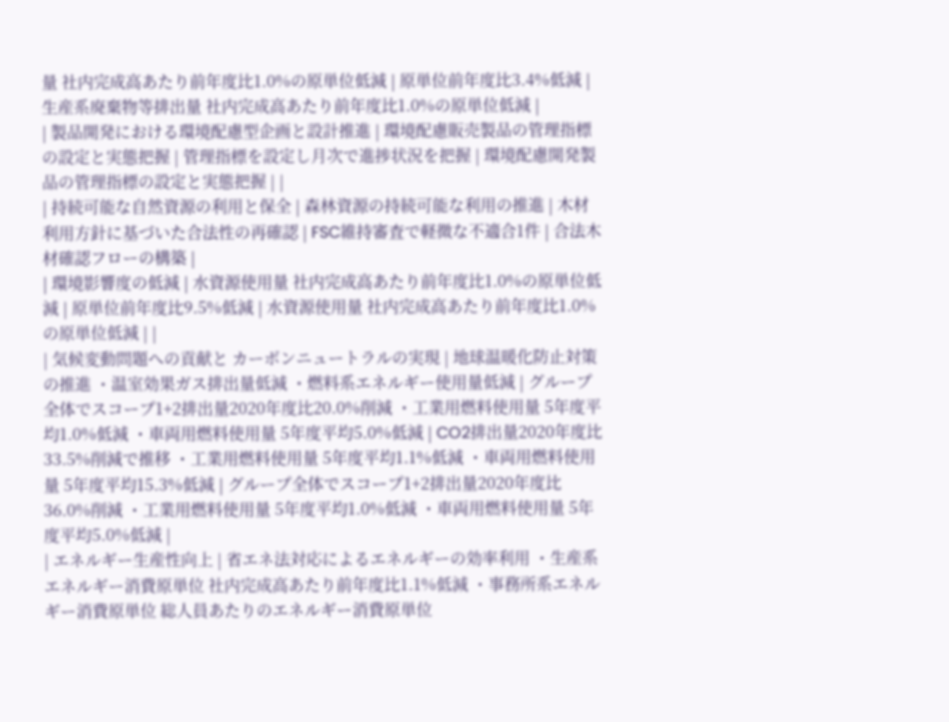量 社内完成高あたり前年度比1.0%の原単位低減 | 原単位前年度比3.4%低減 | 生産系廃棄物等排出量 社内完成高あたり前年度比1.0%の原単位低減 |
| 製品開発における環境配慮型企画と設計推進 | 環境配慮販売製品の管理指標の設定と実態把握 | 管理指標を設定し月次で進捗状況を把握 | 環境配慮開発製品の管理指標の設定と実態把握 | |
| 持続可能な自然資源の利用と保全 | 森林資源の持続可能な利用の推進 | 木材利用方針に基づいた合法性の再確認 | FSC維持審査で軽微な不適合1件 | 合法木材確認フローの構築 |
| 環境影響度の低減 | 水資源使用量 社内完成高あたり前年度比1.0%の原単位低減 | 原単位前年度比9.5%低減 | 水資源使用量 社内完成高あたり前年度比1.0%の原単位低減 | |
| 気候変動問題への貢献と カーボンニュートラルの実現 | 地球温暖化防止対策の推進 ・温室効果ガス排出量低減 ・燃料系エネルギー使用量低減 | グループ全体でスコープ1+2排出量2020年度比20.0%削減 ・工業用燃料使用量 5年度平均1.0%低減 ・車両用燃料使用量 5年度平均5.0%低減 | CO2排出量2020年度比33.5%削減で推移 ・工業用燃料使用量 5年度平均1.1%低減 ・車両用燃料使用量 5年度平均15.3%低減 | グループ全体でスコープ1+2排出量2020年度比36.0%削減 ・工業用燃料使用量 5年度平均1.0%低減 ・車両用燃料使用量 5年度平均5.0%低減 |
| エネルギー生産性向上 | 省エネ法対応によるエネルギーの効率利用 ・生産系エネルギー消費原単位 社内完成高あたり前年度比1.1%低減 ・事務所系エネルギー消費原単位 総人員あたりのエネルギー消費原単位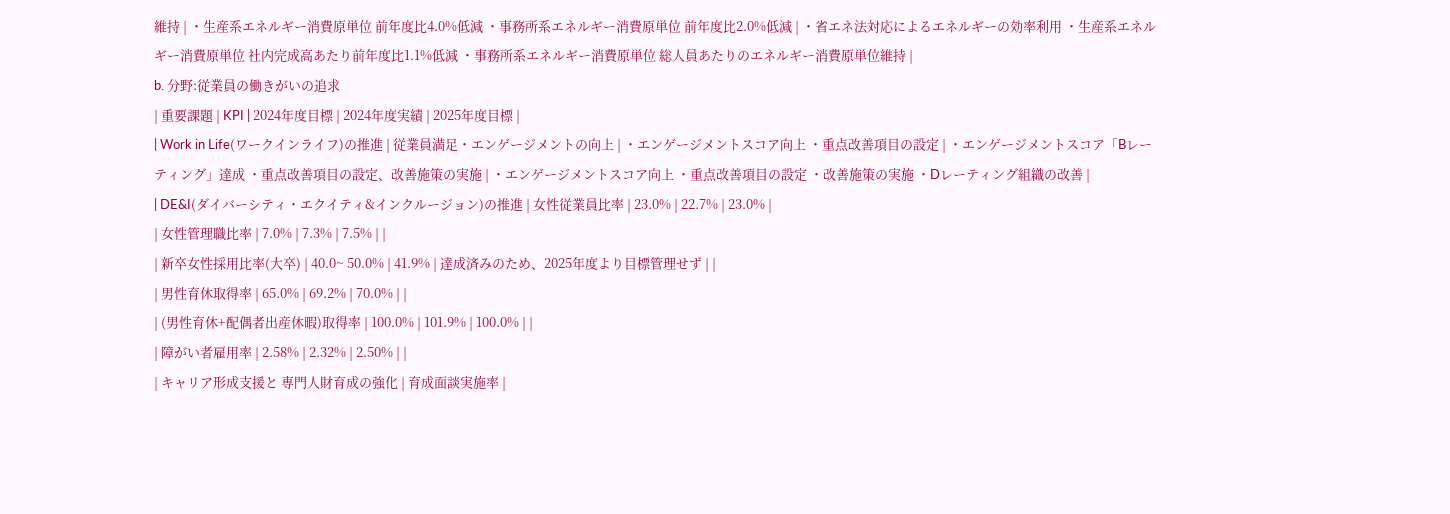維持 | ・生産系エネルギー消費原単位 前年度比4.0%低減 ・事務所系エネルギー消費原単位 前年度比2.0%低減 | ・省エネ法対応によるエネルギーの効率利用 ・生産系エネルギー消費原単位 社内完成高あたり前年度比1.1%低減 ・事務所系エネルギー消費原単位 総人員あたりのエネルギー消費原単位維持 |
b. 分野:従業員の働きがいの追求
| 重要課題 | KPI | 2024年度目標 | 2024年度実績 | 2025年度目標 |
| Work in Life(ワークインライフ)の推進 | 従業員満足・エンゲージメントの向上 | ・エンゲージメントスコア向上 ・重点改善項目の設定 | ・エンゲージメントスコア「Bレーティング」達成 ・重点改善項目の設定、改善施策の実施 | ・エンゲージメントスコア向上 ・重点改善項目の設定 ・改善施策の実施 ・Dレーティング組織の改善 |
| DE&I(ダイバーシティ・エクイティ&インクルージョン)の推進 | 女性従業員比率 | 23.0% | 22.7% | 23.0% |
| 女性管理職比率 | 7.0% | 7.3% | 7.5% | |
| 新卒女性採用比率(大卒) | 40.0~ 50.0% | 41.9% | 達成済みのため、2025年度より目標管理せず | |
| 男性育休取得率 | 65.0% | 69.2% | 70.0% | |
| (男性育休+配偶者出産休暇)取得率 | 100.0% | 101.9% | 100.0% | |
| 障がい者雇用率 | 2.58% | 2.32% | 2.50% | |
| キャリア形成支援と 専門人財育成の強化 | 育成面談実施率 |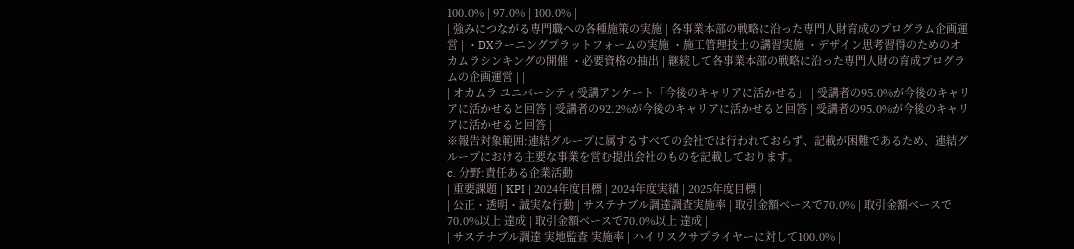100.0% | 97.0% | 100.0% |
| 強みにつながる専門職への各種施策の実施 | 各事業本部の戦略に沿った専門人財育成のプログラム企画運営 | ・DXラーニングプラットフォームの実施 ・施工管理技士の講習実施 ・デザイン思考習得のためのオカムラシンキングの開催 ・必要資格の抽出 | 継続して各事業本部の戦略に沿った専門人財の育成プログラムの企画運営 | |
| オカムラ ユニバーシティ受講アンケート「今後のキャリアに活かせる」 | 受講者の95.0%が今後のキャリアに活かせると回答 | 受講者の92.2%が今後のキャリアに活かせると回答 | 受講者の95.0%が今後のキャリアに活かせると回答 |
※報告対象範囲:連結グループに属するすべての会社では行われておらず、記載が困難であるため、連結グループにおける主要な事業を営む提出会社のものを記載しております。
c. 分野:責任ある企業活動
| 重要課題 | KPI | 2024年度目標 | 2024年度実績 | 2025年度目標 |
| 公正・透明・誠実な行動 | サステナブル調達調査実施率 | 取引金額ベースで70.0% | 取引金額ベースで70.0%以上 達成 | 取引金額ベースで70.0%以上 達成 |
| サステナブル調達 実地監査 実施率 | ハイリスクサプライヤーに対して100.0% |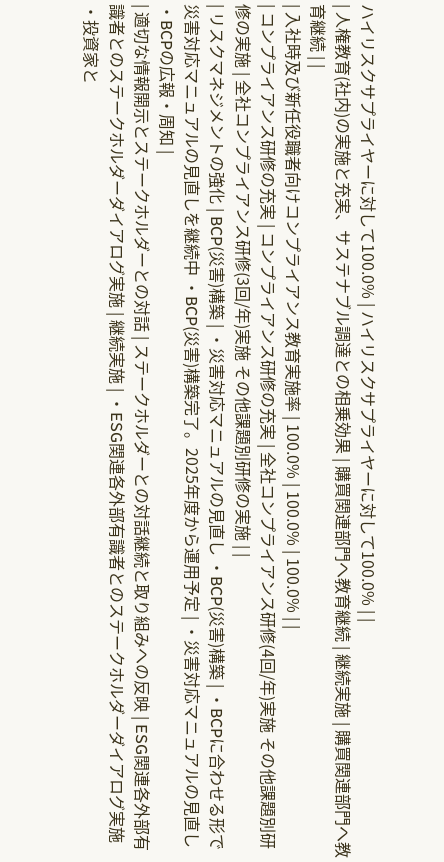ハイリスクサプライヤーに対して100.0% | ハイリスクサプライヤーに対して100.0% | |
| 人権教育(社内)の実施と充実、サステナブル調達との相乗効果 | 購買関連部門へ教育継続 | 継続実施 | 購買関連部門へ教育継続 | |
| 入社時及び新任役職者向けコンプライアンス教育実施率 | 100.0% | 100.0% | 100.0% | |
| コンプライアンス研修の充実 | コンプライアンス研修の充実 | 全社コンプライアンス研修(4回/年)実施 その他課題別研修の実施 | 全社コンプライアンス研修(3回/年)実施 その他課題別研修の実施 | |
| リスクマネジメントの強化 | BCP(災害)構築 | ・災害対応マニュアルの見直し ・BCP(災害)構築 | ・BCPに合わせる形で災害対応マニュアルの見直しを継続中 ・BCP(災害)構築完了。2025年度から運用予定 | ・災害対応マニュアルの見直し ・BCPの広報・周知 |
| 適切な情報開示とステークホルダーとの対話 | ステークホルダーとの対話継続と取り組みへの反映 | ESG関連各外部有識者とのステークホルダーダイアログ実施 | 継続実施 | ・ESG関連各外部有識者とのステークホルダーダイアログ実施 ・投資家と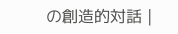の創造的対話 |